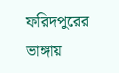ফরিদপুরের ভাঙ্গায়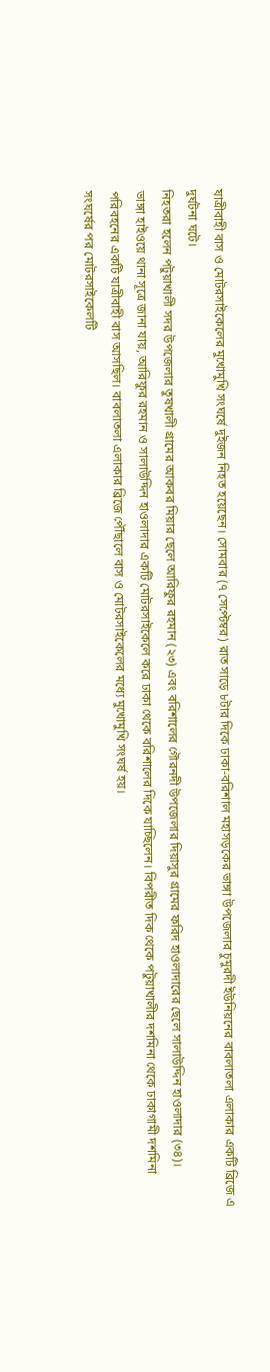যাত্রীবাহী বাস ও মোটরসাইকেলের মুখোমুখি সংঘর্ষে দুইজন নিহত হয়েছেন। সোমবার (৭ সেপ্টেম্বর) রাত সাড়ে ৮টার দিকে ঢাকা-বরিশাল মহাসড়কের ভাঙ্গা উপজেলার চুমুরদী ইউনিয়নের বাবলাতলা এলাকার একটি ব্রিজে এ দুর্ঘটনা ঘটে।
নিহতরা হলেন পটুয়াখালী সদর উপজেলার তুষখালী গ্রামের আকবর মিয়ার ছেলে আরিফুর রহমান (২৩) এবং বরিশালের গৌরনদী উপজেলার দিয়াসুর গ্রামের ফরিদ হাওলাদারের ছেলে সালাউদ্দিন হাওলাদার (৩৪)।
ভাঙ্গা হাইওয়ে থানা সূত্রে জানা যায়, আরিফুর রহমান ও সালাউদ্দিন হাওলাদার একটি মোটরসাইকেলে করে ঢাকা থেকে বরিশালের দিকে যাচ্ছিলেন। বিপরীত দিক থেকে পটুয়াখালীর দশমিনা থেকে ঢাকাগামী দশমিনা পরিবহনের একটি যাত্রীবাহী বাস আসছিল। বাবলাতলা এলাকার ব্রিজে পৌঁছালে বাস ও মোটরসাইকেলের মধ্যে মুখোমুখি সংঘর্ষ হয়।
সংঘর্ষের পর মোটরসাইকেলটি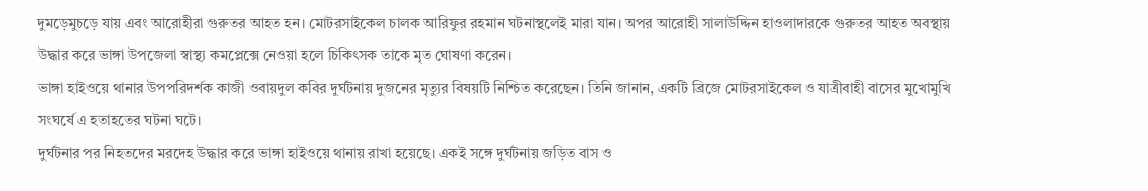দুমড়েমুচড়ে যায় এবং আরোহীরা গুরুতর আহত হন। মোটরসাইকেল চালক আরিফুর রহমান ঘটনাস্থলেই মারা যান। অপর আরোহী সালাউদ্দিন হাওলাদারকে গুরুতর আহত অবস্থায় উদ্ধার করে ভাঙ্গা উপজেলা স্বাস্থ্য কমপ্লেক্সে নেওয়া হলে চিকিৎসক তাকে মৃত ঘোষণা করেন।
ভাঙ্গা হাইওয়ে থানার উপপরিদর্শক কাজী ওবায়দুল কবির দুর্ঘটনায় দুজনের মৃত্যুর বিষয়টি নিশ্চিত করেছেন। তিনি জানান, একটি ব্রিজে মোটরসাইকেল ও যাত্রীবাহী বাসের মুখোমুখি সংঘর্ষে এ হতাহতের ঘটনা ঘটে।
দুর্ঘটনার পর নিহতদের মরদেহ উদ্ধার করে ভাঙ্গা হাইওয়ে থানায় রাখা হয়েছে। একই সঙ্গে দুর্ঘটনায় জড়িত বাস ও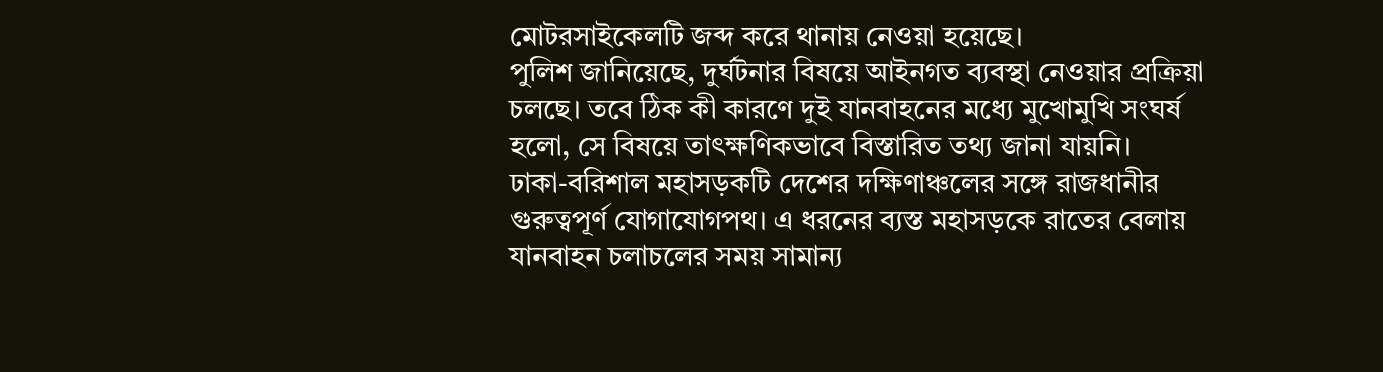মোটরসাইকেলটি জব্দ করে থানায় নেওয়া হয়েছে।
পুলিশ জানিয়েছে, দুর্ঘটনার বিষয়ে আইনগত ব্যবস্থা নেওয়ার প্রক্রিয়া চলছে। তবে ঠিক কী কারণে দুই যানবাহনের মধ্যে মুখোমুখি সংঘর্ষ হলো, সে বিষয়ে তাৎক্ষণিকভাবে বিস্তারিত তথ্য জানা যায়নি।
ঢাকা-বরিশাল মহাসড়কটি দেশের দক্ষিণাঞ্চলের সঙ্গে রাজধানীর গুরুত্বপূর্ণ যোগাযোগপথ। এ ধরনের ব্যস্ত মহাসড়কে রাতের বেলায় যানবাহন চলাচলের সময় সামান্য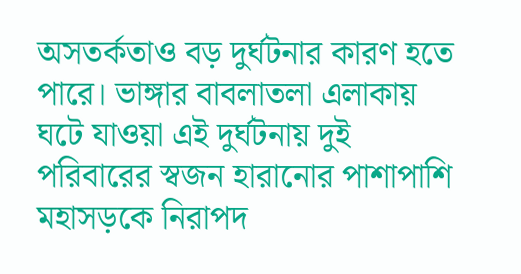অসতর্কতাও বড় দুর্ঘটনার কারণ হতে পারে। ভাঙ্গার বাবলাতলা এলাকায় ঘটে যাওয়া এই দুর্ঘটনায় দুই পরিবারের স্বজন হারানোর পাশাপাশি মহাসড়কে নিরাপদ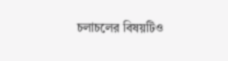চলাচলের বিষয়টিও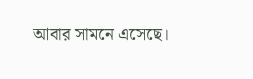আবার সামনে এসেছে।